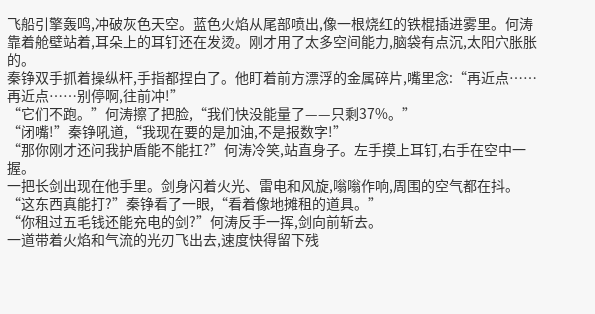飞船引擎轰鸣,冲破灰色天空。蓝色火焰从尾部喷出,像一根烧红的铁棍插进雾里。何涛靠着舱壁站着,耳朵上的耳钉还在发烫。刚才用了太多空间能力,脑袋有点沉,太阳穴胀胀的。
秦铮双手抓着操纵杆,手指都捏白了。他盯着前方漂浮的金属碎片,嘴里念:“再近点……再近点……别停啊,往前冲!”
“它们不跑。”何涛擦了把脸,“我们快没能量了——只剩37%。”
“闭嘴!”秦铮吼道,“我现在要的是加油,不是报数字!”
“那你刚才还问我护盾能不能扛?”何涛冷笑,站直身子。左手摸上耳钉,右手在空中一握。
一把长剑出现在他手里。剑身闪着火光、雷电和风旋,嗡嗡作响,周围的空气都在抖。
“这东西真能打?”秦铮看了一眼,“看着像地摊租的道具。”
“你租过五毛钱还能充电的剑?”何涛反手一挥,剑向前斩去。
一道带着火焰和气流的光刃飞出去,速度快得留下残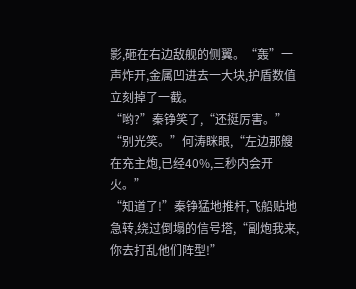影,砸在右边敌舰的侧翼。“轰”一声炸开,金属凹进去一大块,护盾数值立刻掉了一截。
“哟?”秦铮笑了,“还挺厉害。”
“别光笑。”何涛眯眼,“左边那艘在充主炮,已经40%,三秒内会开火。”
“知道了!”秦铮猛地推杆,飞船贴地急转,绕过倒塌的信号塔,“副炮我来,你去打乱他们阵型!”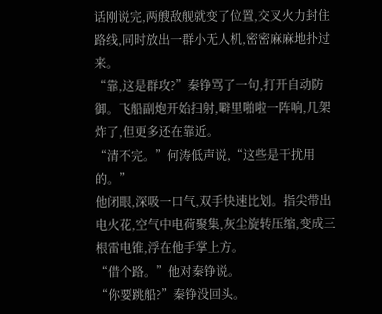话刚说完,两艘敌舰就变了位置,交叉火力封住路线,同时放出一群小无人机,密密麻麻地扑过来。
“靠,这是群攻?”秦铮骂了一句,打开自动防御。飞船副炮开始扫射,噼里啪啦一阵响,几架炸了,但更多还在靠近。
“清不完。”何涛低声说,“这些是干扰用的。”
他闭眼,深吸一口气,双手快速比划。指尖带出电火花,空气中电荷聚集,灰尘旋转压缩,变成三根雷电锥,浮在他手掌上方。
“借个路。”他对秦铮说。
“你要跳船?”秦铮没回头。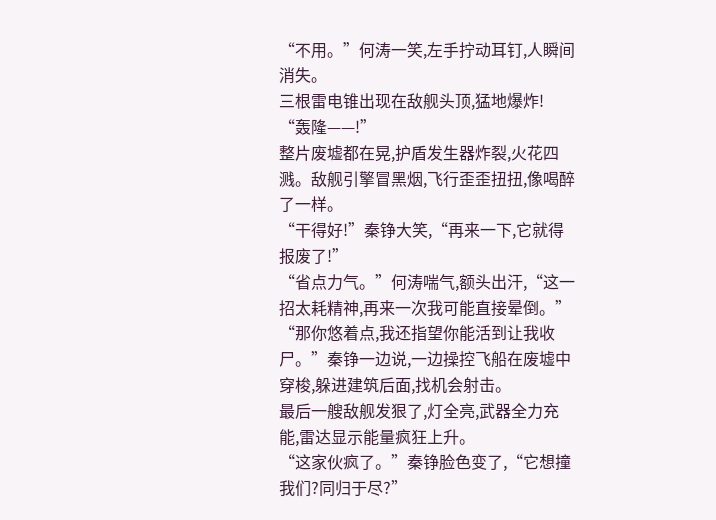“不用。”何涛一笑,左手拧动耳钉,人瞬间消失。
三根雷电锥出现在敌舰头顶,猛地爆炸!
“轰隆——!”
整片废墟都在晃,护盾发生器炸裂,火花四溅。敌舰引擎冒黑烟,飞行歪歪扭扭,像喝醉了一样。
“干得好!”秦铮大笑,“再来一下,它就得报废了!”
“省点力气。”何涛喘气,额头出汗,“这一招太耗精神,再来一次我可能直接晕倒。”
“那你悠着点,我还指望你能活到让我收尸。”秦铮一边说,一边操控飞船在废墟中穿梭,躲进建筑后面,找机会射击。
最后一艘敌舰发狠了,灯全亮,武器全力充能,雷达显示能量疯狂上升。
“这家伙疯了。”秦铮脸色变了,“它想撞我们?同归于尽?”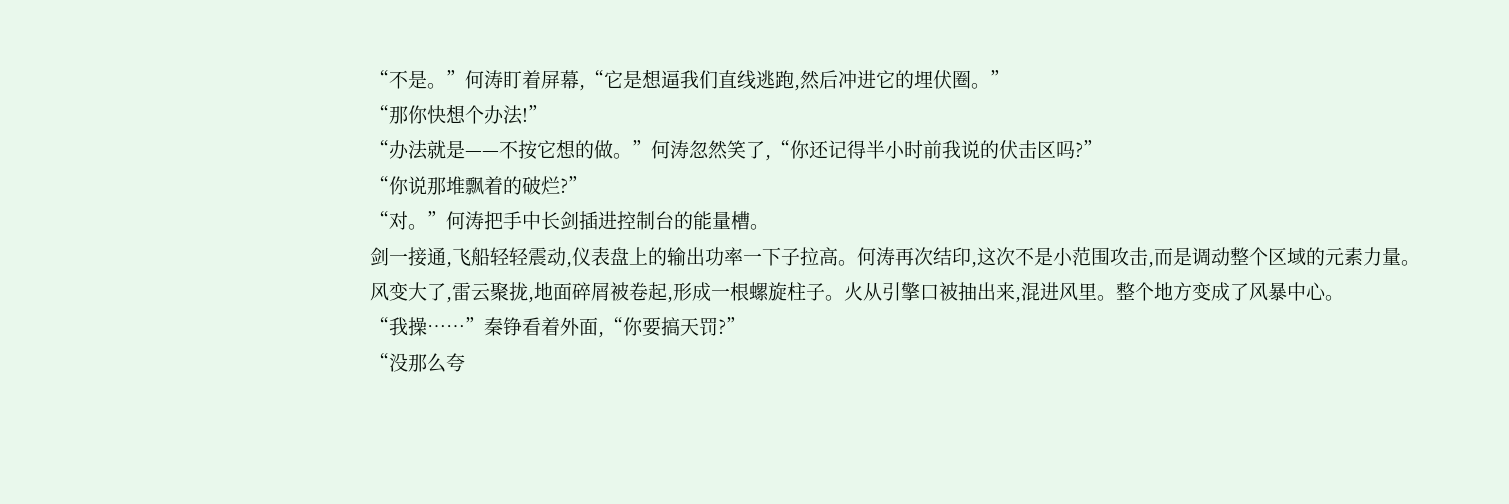“不是。”何涛盯着屏幕,“它是想逼我们直线逃跑,然后冲进它的埋伏圈。”
“那你快想个办法!”
“办法就是——不按它想的做。”何涛忽然笑了,“你还记得半小时前我说的伏击区吗?”
“你说那堆飘着的破烂?”
“对。”何涛把手中长剑插进控制台的能量槽。
剑一接通,飞船轻轻震动,仪表盘上的输出功率一下子拉高。何涛再次结印,这次不是小范围攻击,而是调动整个区域的元素力量。
风变大了,雷云聚拢,地面碎屑被卷起,形成一根螺旋柱子。火从引擎口被抽出来,混进风里。整个地方变成了风暴中心。
“我操……”秦铮看着外面,“你要搞天罚?”
“没那么夸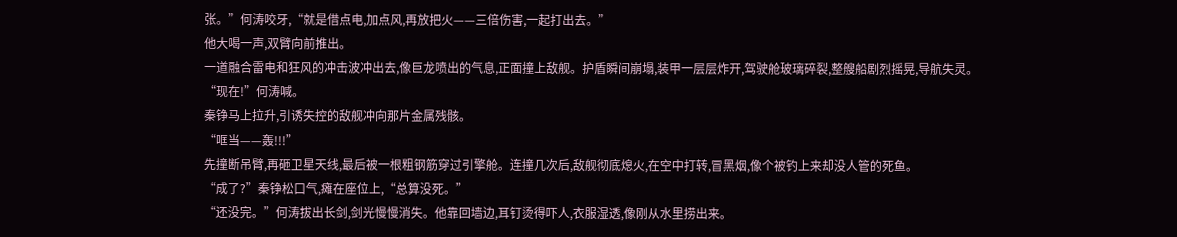张。”何涛咬牙,“就是借点电,加点风,再放把火——三倍伤害,一起打出去。”
他大喝一声,双臂向前推出。
一道融合雷电和狂风的冲击波冲出去,像巨龙喷出的气息,正面撞上敌舰。护盾瞬间崩塌,装甲一层层炸开,驾驶舱玻璃碎裂,整艘船剧烈摇晃,导航失灵。
“现在!”何涛喊。
秦铮马上拉升,引诱失控的敌舰冲向那片金属残骸。
“哐当——轰!!!”
先撞断吊臂,再砸卫星天线,最后被一根粗钢筋穿过引擎舱。连撞几次后,敌舰彻底熄火,在空中打转,冒黑烟,像个被钓上来却没人管的死鱼。
“成了?”秦铮松口气,瘫在座位上,“总算没死。”
“还没完。”何涛拔出长剑,剑光慢慢消失。他靠回墙边,耳钉烫得吓人,衣服湿透,像刚从水里捞出来。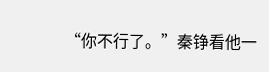“你不行了。”秦铮看他一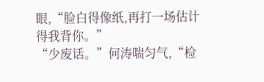眼,“脸白得像纸,再打一场估计得我背你。”
“少废话。”何涛喘匀气,“检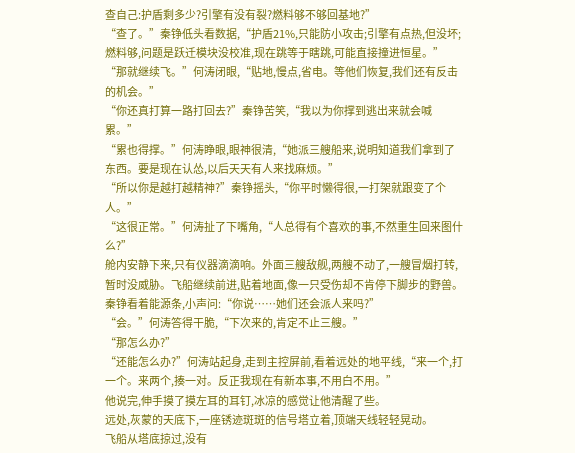查自己:护盾剩多少?引擎有没有裂?燃料够不够回基地?”
“查了。”秦铮低头看数据,“护盾21%,只能防小攻击;引擎有点热,但没坏;燃料够,问题是跃迁模块没校准,现在跳等于瞎跳,可能直接撞进恒星。”
“那就继续飞。”何涛闭眼,“贴地,慢点,省电。等他们恢复,我们还有反击的机会。”
“你还真打算一路打回去?”秦铮苦笑,“我以为你撑到逃出来就会喊累。”
“累也得撑。”何涛睁眼,眼神很清,“她派三艘船来,说明知道我们拿到了东西。要是现在认怂,以后天天有人来找麻烦。”
“所以你是越打越精神?”秦铮摇头,“你平时懒得很,一打架就跟变了个人。”
“这很正常。”何涛扯了下嘴角,“人总得有个喜欢的事,不然重生回来图什么?”
舱内安静下来,只有仪器滴滴响。外面三艘敌舰,两艘不动了,一艘冒烟打转,暂时没威胁。飞船继续前进,贴着地面,像一只受伤却不肯停下脚步的野兽。
秦铮看着能源条,小声问:“你说……她们还会派人来吗?”
“会。”何涛答得干脆,“下次来的,肯定不止三艘。”
“那怎么办?”
“还能怎么办?”何涛站起身,走到主控屏前,看着远处的地平线,“来一个,打一个。来两个,揍一对。反正我现在有新本事,不用白不用。”
他说完,伸手摸了摸左耳的耳钉,冰凉的感觉让他清醒了些。
远处,灰蒙的天底下,一座锈迹斑斑的信号塔立着,顶端天线轻轻晃动。
飞船从塔底掠过,没有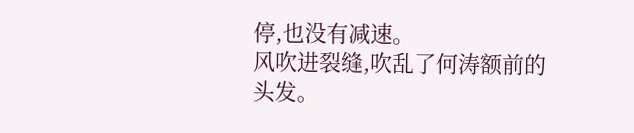停,也没有减速。
风吹进裂缝,吹乱了何涛额前的头发。